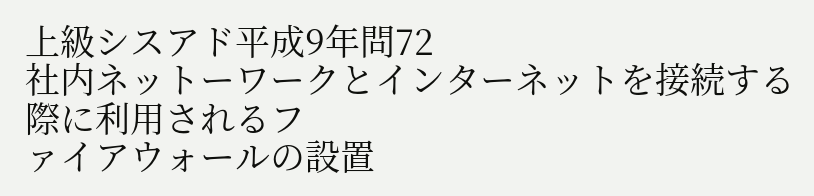上級シスアド平成9年問72
社内ネットーワークとインターネットを接続する際に利用されるフ
ァイアウォールの設置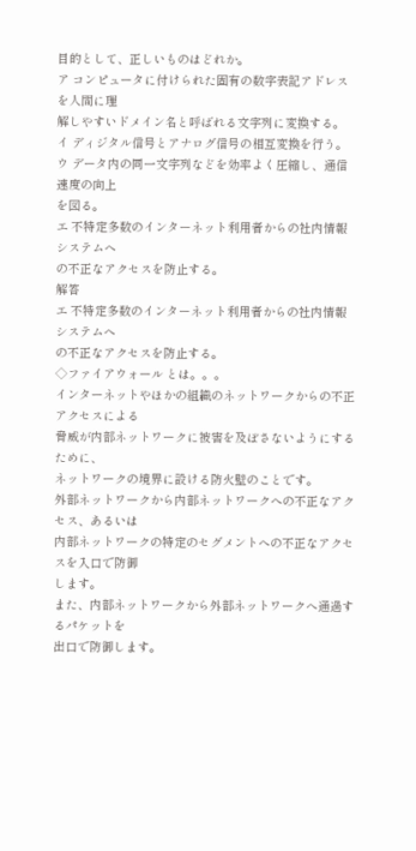目的として、正しいものはどれか。
ア コンピュータに付けられた固有の数字表記アドレスを人間に理
解しやすいドメイン名と呼ばれる文字列に変換する。
イ ディジタル信号とアナログ信号の相互変換を行う。
ウ データ内の同一文字列などを効率よく圧縮し、通信速度の向上
を図る。
エ 不特定多数のインターネット利用者からの社内情報システムへ
の不正なアクセスを防止する。
解答
エ 不特定多数のインターネット利用者からの社内情報システムへ
の不正なアクセスを防止する。
◇ファイアウォール とは。。。
インターネットやほかの組織のネットワークからの不正アクセスによる
脅威が内部ネットワークに被害を及ぼさないようにするために、
ネットワークの境界に設ける防火壁のことです。
外部ネットワークから内部ネットワークへの不正なアクセス、あるいは
内部ネットワークの特定のセグメントへの不正なアクセスを入口で防御
します。
また、内部ネットワークから外部ネットワークへ通過するパケットを
出口で防御します。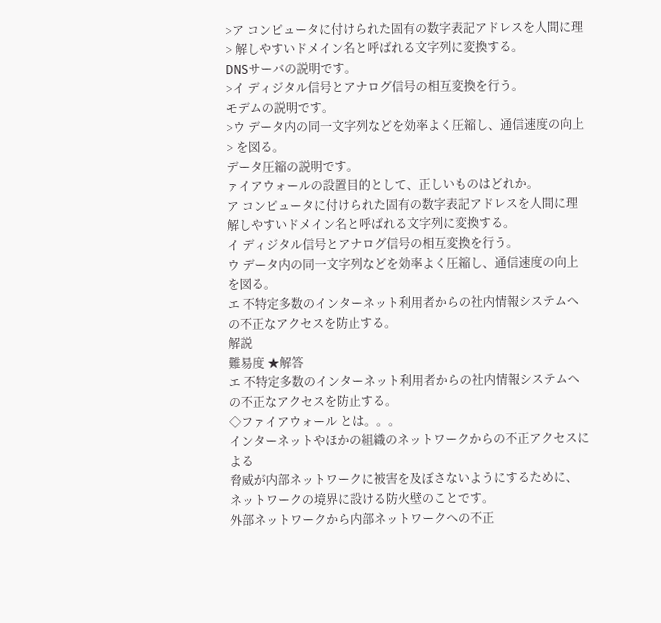>ア コンピュータに付けられた固有の数字表記アドレスを人間に理
> 解しやすいドメイン名と呼ばれる文字列に変換する。
DNSサーバの説明です。
>イ ディジタル信号とアナログ信号の相互変換を行う。
モデムの説明です。
>ウ データ内の同一文字列などを効率よく圧縮し、通信速度の向上
> を図る。
データ圧縮の説明です。
ァイアウォールの設置目的として、正しいものはどれか。
ア コンピュータに付けられた固有の数字表記アドレスを人間に理
解しやすいドメイン名と呼ばれる文字列に変換する。
イ ディジタル信号とアナログ信号の相互変換を行う。
ウ データ内の同一文字列などを効率よく圧縮し、通信速度の向上
を図る。
エ 不特定多数のインターネット利用者からの社内情報システムへ
の不正なアクセスを防止する。
解説
難易度 ★解答
エ 不特定多数のインターネット利用者からの社内情報システムへ
の不正なアクセスを防止する。
◇ファイアウォール とは。。。
インターネットやほかの組織のネットワークからの不正アクセスによる
脅威が内部ネットワークに被害を及ぼさないようにするために、
ネットワークの境界に設ける防火壁のことです。
外部ネットワークから内部ネットワークへの不正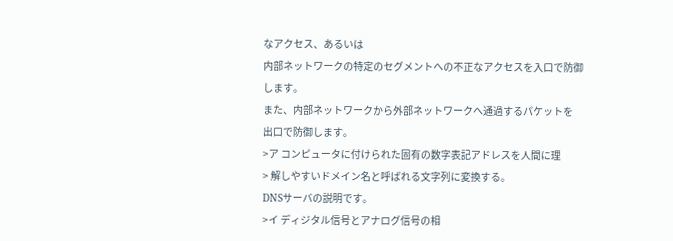なアクセス、あるいは
内部ネットワークの特定のセグメントへの不正なアクセスを入口で防御
します。
また、内部ネットワークから外部ネットワークへ通過するパケットを
出口で防御します。
>ア コンピュータに付けられた固有の数字表記アドレスを人間に理
> 解しやすいドメイン名と呼ばれる文字列に変換する。
DNSサーバの説明です。
>イ ディジタル信号とアナログ信号の相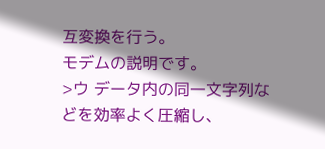互変換を行う。
モデムの説明です。
>ウ データ内の同一文字列などを効率よく圧縮し、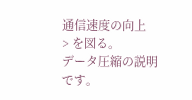通信速度の向上
> を図る。
データ圧縮の説明です。